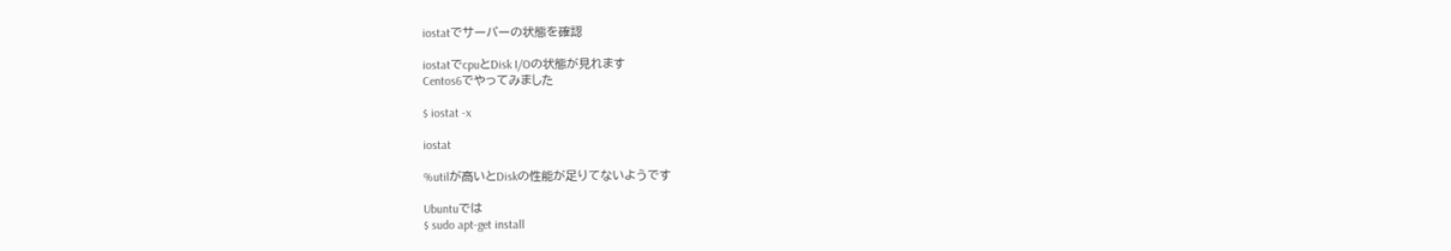iostatでサーバーの状態を確認

iostatでcpuとDisk I/Oの状態が見れます
Centos6でやってみました

$ iostat -x

iostat

%utilが高いとDiskの性能が足りてないようです

Ubuntuでは
$ sudo apt-get install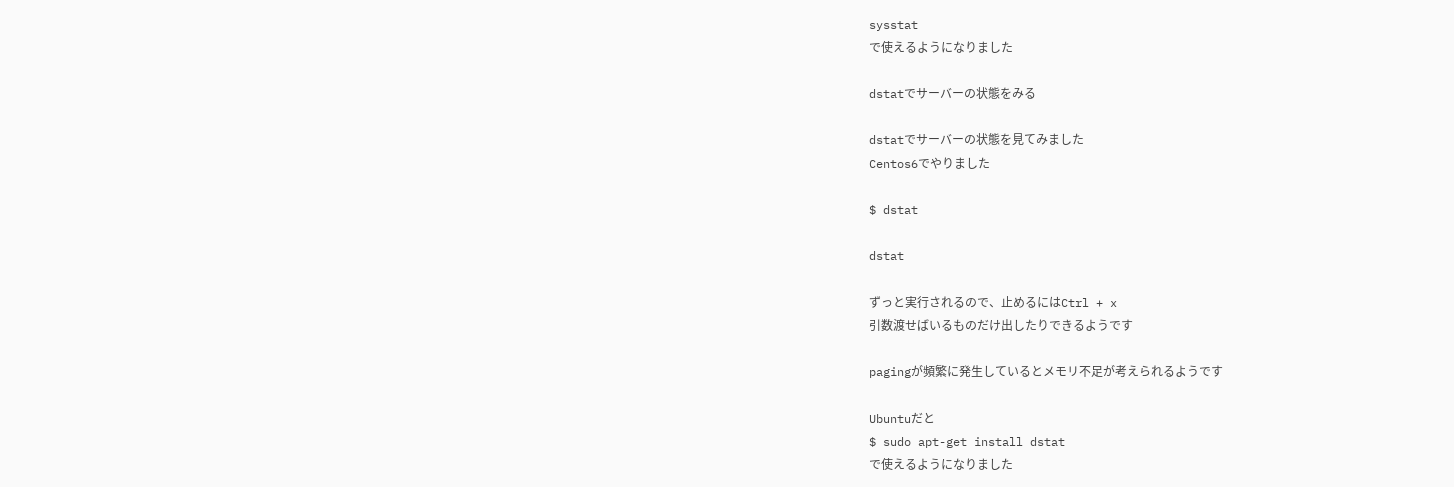sysstat
で使えるようになりました

dstatでサーバーの状態をみる

dstatでサーバーの状態を見てみました
Centos6でやりました

$ dstat

dstat

ずっと実行されるので、止めるにはCtrl + x
引数渡せばいるものだけ出したりできるようです

pagingが頻繁に発生しているとメモリ不足が考えられるようです

Ubuntuだと
$ sudo apt-get install dstat
で使えるようになりました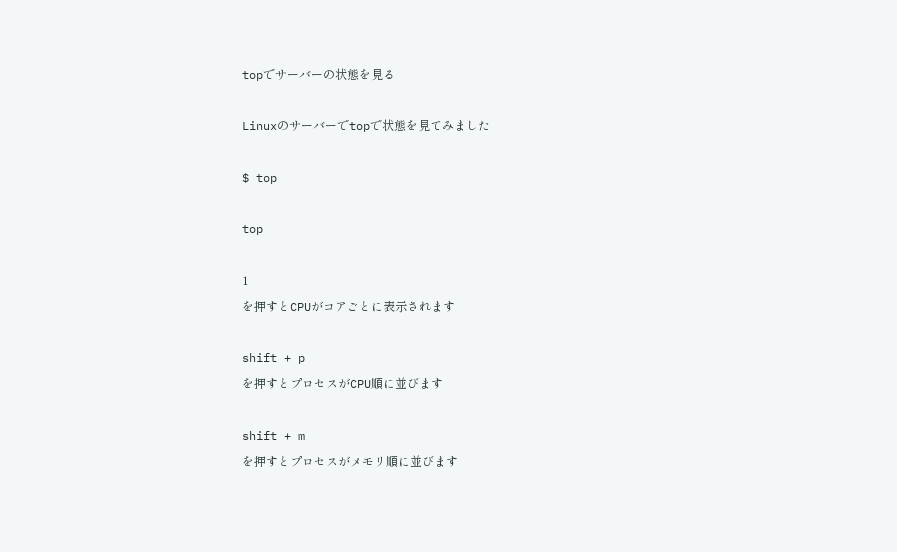topでサーバーの状態を見る

Linuxのサーバーでtopで状態を見てみました

$ top

top

1
を押すとCPUがコアごとに表示されます

shift + p
を押すとプロセスがCPU順に並びます

shift + m
を押すとプロセスがメモリ順に並びます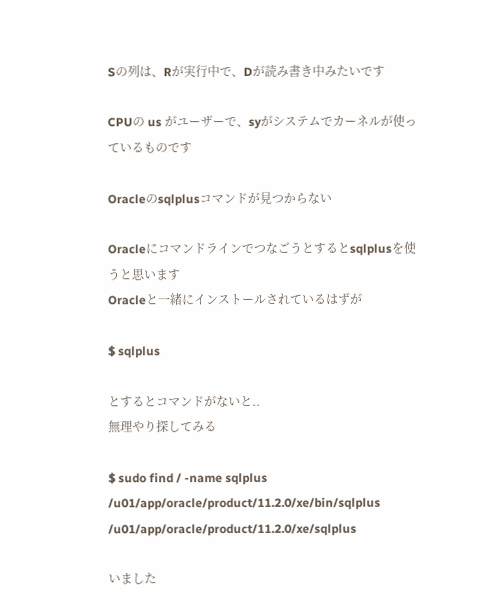Sの列は、Rが実行中で、Dが読み書き中みたいです

CPUの us がユーザーで、syがシステムでカーネルが使っているものです

Oracleのsqlplusコマンドが見つからない

Oracleにコマンドラインでつなごうとするとsqlplusを使うと思います
Oracleと一緒にインストールされているはずが

$ sqlplus

とするとコマンドがないと..
無理やり探してみる

$ sudo find / -name sqlplus
/u01/app/oracle/product/11.2.0/xe/bin/sqlplus
/u01/app/oracle/product/11.2.0/xe/sqlplus

いました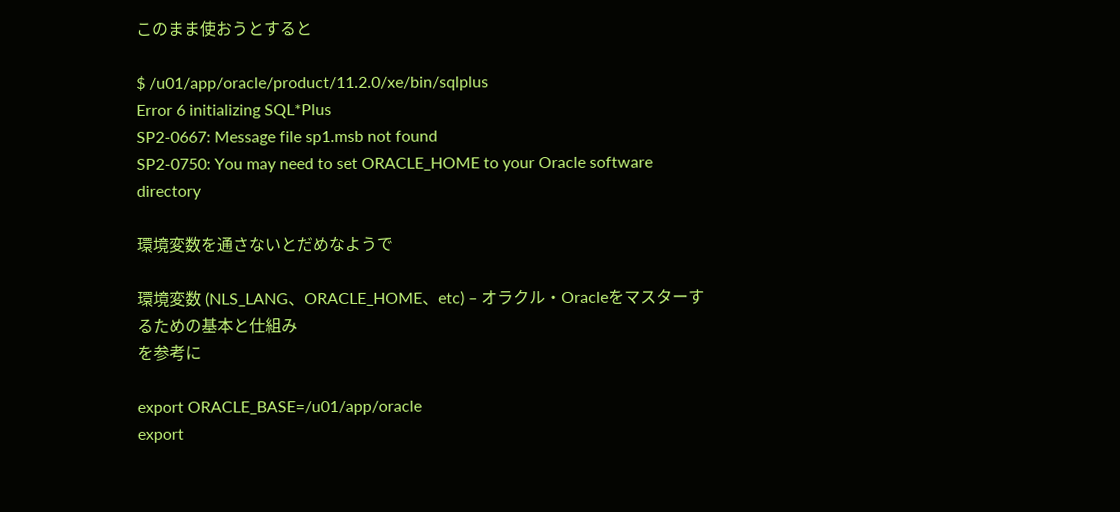このまま使おうとすると

$ /u01/app/oracle/product/11.2.0/xe/bin/sqlplus
Error 6 initializing SQL*Plus
SP2-0667: Message file sp1.msb not found
SP2-0750: You may need to set ORACLE_HOME to your Oracle software directory

環境変数を通さないとだめなようで

環境変数 (NLS_LANG、ORACLE_HOME、etc) – オラクル・Oracleをマスターするための基本と仕組み
を参考に

export ORACLE_BASE=/u01/app/oracle
export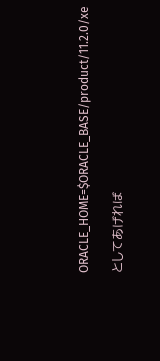ORACLE_HOME=$ORACLE_BASE/product/11.2.0/xe

としてあげれば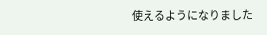使えるようになりました